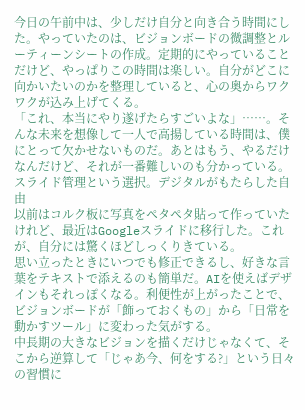今日の午前中は、少しだけ自分と向き合う時間にした。やっていたのは、ビジョンボードの微調整とルーティーンシートの作成。定期的にやっていることだけど、やっぱりこの時間は楽しい。自分がどこに向かいたいのかを整理していると、心の奥からワクワクが込み上げてくる。
「これ、本当にやり遂げたらすごいよな」……。そんな未来を想像して一人で高揚している時間は、僕にとって欠かせないものだ。あとはもう、やるだけなんだけど、それが一番難しいのも分かっている。
スライド管理という選択。デジタルがもたらした自由
以前はコルク板に写真をペタペタ貼って作っていたけれど、最近はGoogleスライドに移行した。これが、自分には驚くほどしっくりきている。
思い立ったときにいつでも修正できるし、好きな言葉をテキストで添えるのも簡単だ。AIを使えばデザインもそれっぽくなる。利便性が上がったことで、ビジョンボードが「飾っておくもの」から「日常を動かすツール」に変わった気がする。
中長期の大きなビジョンを描くだけじゃなくて、そこから逆算して「じゃあ今、何をする?」という日々の習慣に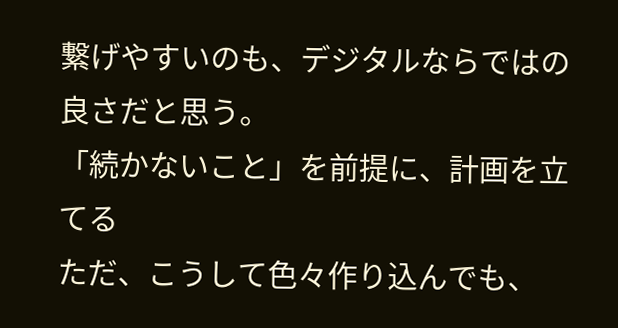繋げやすいのも、デジタルならではの良さだと思う。
「続かないこと」を前提に、計画を立てる
ただ、こうして色々作り込んでも、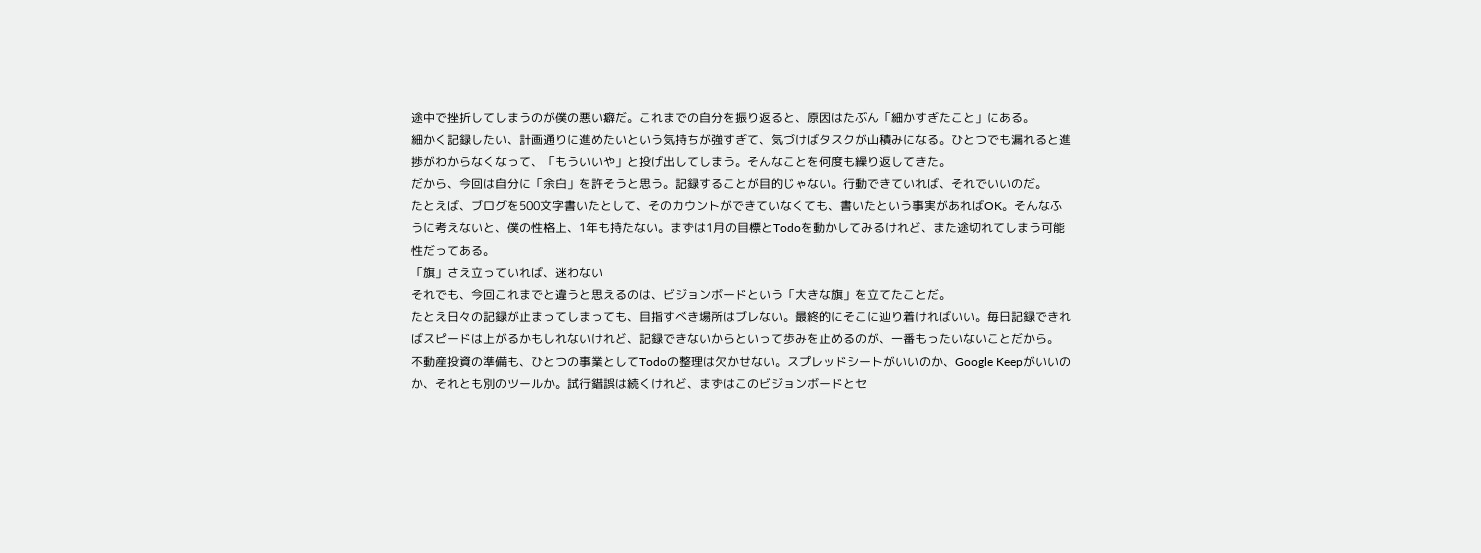途中で挫折してしまうのが僕の悪い癖だ。これまでの自分を振り返ると、原因はたぶん「細かすぎたこと」にある。
細かく記録したい、計画通りに進めたいという気持ちが強すぎて、気づけばタスクが山積みになる。ひとつでも漏れると進捗がわからなくなって、「もういいや」と投げ出してしまう。そんなことを何度も繰り返してきた。
だから、今回は自分に「余白」を許そうと思う。記録することが目的じゃない。行動できていれば、それでいいのだ。
たとえば、ブログを500文字書いたとして、そのカウントができていなくても、書いたという事実があればOK。そんなふうに考えないと、僕の性格上、1年も持たない。まずは1月の目標とTodoを動かしてみるけれど、また途切れてしまう可能性だってある。
「旗」さえ立っていれば、迷わない
それでも、今回これまでと違うと思えるのは、ビジョンボードという「大きな旗」を立てたことだ。
たとえ日々の記録が止まってしまっても、目指すべき場所はブレない。最終的にそこに辿り着ければいい。毎日記録できればスピードは上がるかもしれないけれど、記録できないからといって歩みを止めるのが、一番もったいないことだから。
不動産投資の準備も、ひとつの事業としてTodoの整理は欠かせない。スプレッドシートがいいのか、Google Keepがいいのか、それとも別のツールか。試行錯誤は続くけれど、まずはこのビジョンボードとセ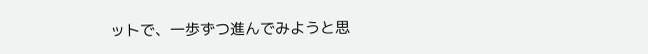ットで、一歩ずつ進んでみようと思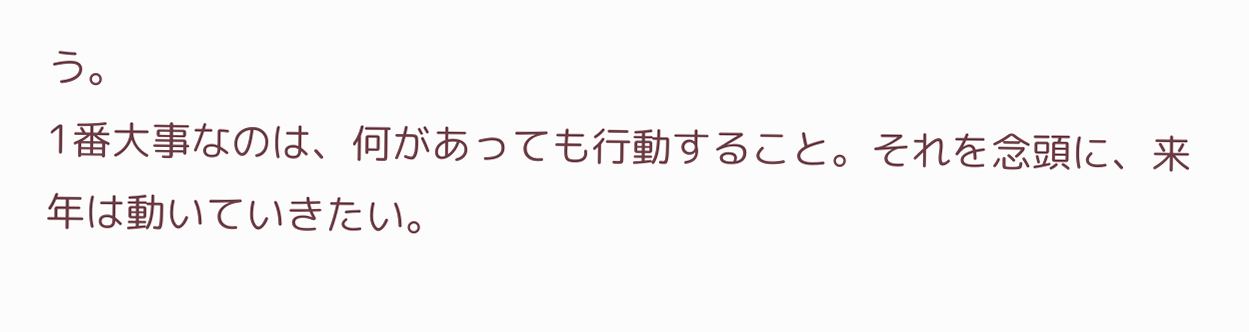う。
1番大事なのは、何があっても行動すること。それを念頭に、来年は動いていきたい。